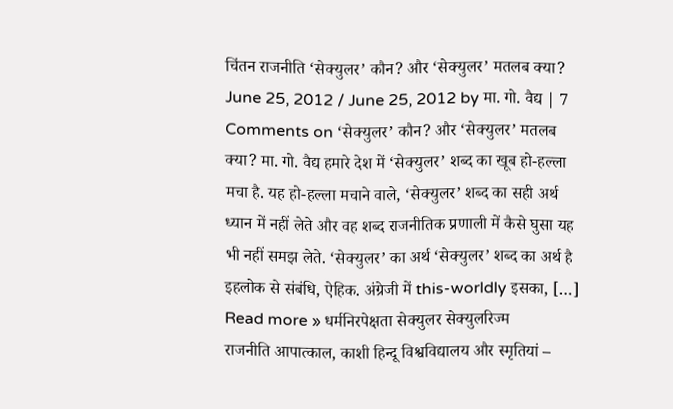चिंतन राजनीति ‘सेक्युलर’ कौन? और ‘सेक्युलर’ मतलब क्या? June 25, 2012 / June 25, 2012 by मा. गो. वैद्य | 7 Comments on ‘सेक्युलर’ कौन? और ‘सेक्युलर’ मतलब क्या? मा. गो. वैद्य हमारे देश में ‘सेक्युलर’ शब्द का खूब हो-हल्ला मचा है. यह हो-हल्ला मचाने वाले, ‘सेक्युलर’ शब्द का सही अर्थ ध्यान में नहीं लेते और वह शब्द राजनीतिक प्रणाली में कैसे घुसा यह भी नहीं समझ लेते. ‘सेक्युलर’ का अर्थ ‘सेक्युलर’ शब्द का अर्थ है इहलोक से संबंधि, ऐहिक. अंग्रेजी में this-worldly इसका, […] Read more » धर्मनिरपेक्षता सेक्युलर सेक्युलरिज्म
राजनीति आपात्काल, काशी हिन्दू विश्वविद्यालय और स्मृतियां –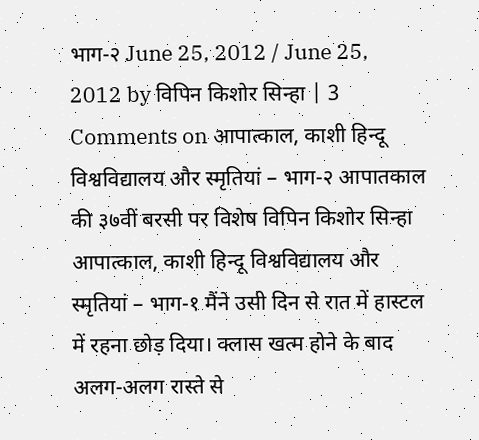भाग-२ June 25, 2012 / June 25, 2012 by विपिन किशोर सिन्हा | 3 Comments on आपात्काल, काशी हिन्दू विश्वविद्यालय और स्मृतियां – भाग-२ आपातकाल की ३७वीं बरसी पर विशेष विपिन किशोर सिन्हा आपात्काल, काशी हिन्दू विश्वविद्यालय और स्मृतियां – भाग-१ मैंने उसी दिन से रात में हास्टल में रहना छोड़ दिया। क्लास खत्म होने के बाद अलग-अलग रास्ते से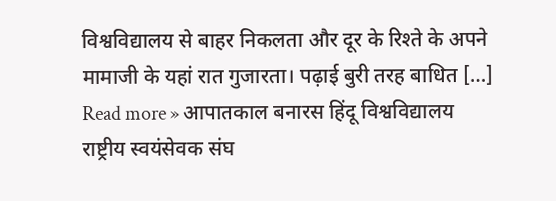विश्वविद्यालय से बाहर निकलता और दूर के रिश्ते के अपने मामाजी के यहां रात गुजारता। पढ़ाई बुरी तरह बाधित […] Read more » आपातकाल बनारस हिंदू विश्वविद्यालय राष्ट्रीय स्वयंसेवक संघ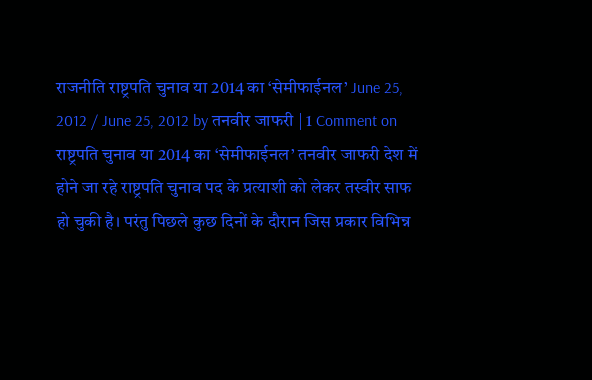राजनीति राष्ट्रपति चुनाव या 2014 का ‘सेमीफाईनल’ June 25, 2012 / June 25, 2012 by तनवीर जाफरी | 1 Comment on राष्ट्रपति चुनाव या 2014 का ‘सेमीफाईनल’ तनवीर जाफरी देश में होने जा रहे राष्ट्रपति चुनाव पद के प्रत्याशी को लेकर तस्वीर साफ हो चुकी है। परंतु पिछले कुछ दिनों के दौरान जिस प्रकार विभिन्न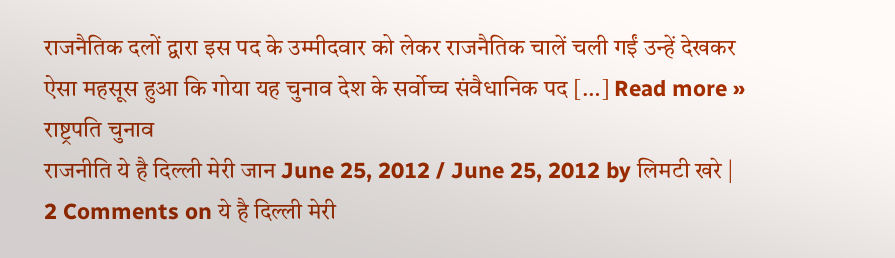राजनैतिक दलों द्वारा इस पद के उम्मीदवार को लेकर राजनैतिक चालें चली गईं उन्हें देखकर ऐसा महसूस हुआ कि गोया यह चुनाव देश के सर्वोच्च संवैधानिक पद […] Read more » राष्ट्रपति चुनाव
राजनीति ये है दिल्ली मेरी जान June 25, 2012 / June 25, 2012 by लिमटी खरे | 2 Comments on ये है दिल्ली मेरी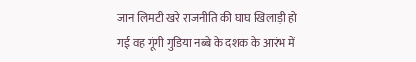जान लिमटी खरे राजनीति की घाघ खिलाड़ी हो गई वह गूंगी गुडिया नब्बे के दशक के आरंभ में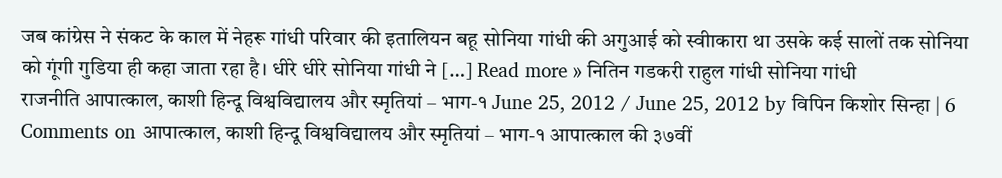जब कांग्रेस ने संकट के काल में नेहरू गांधी परिवार की इतालियन बहू सोनिया गांधी की अगुआई को स्वीाकारा था उसके कई सालों तक सोनिया को गूंगी गुडिया ही कहा जाता रहा है। धीरे धीरे सोनिया गांधी ने […] Read more » नितिन गडकरी राहुल गांधी सोनिया गांधी
राजनीति आपात्काल, काशी हिन्दू विश्वविद्यालय और स्मृतियां – भाग-१ June 25, 2012 / June 25, 2012 by विपिन किशोर सिन्हा | 6 Comments on आपात्काल, काशी हिन्दू विश्वविद्यालय और स्मृतियां – भाग-१ आपात्काल की ३७वीं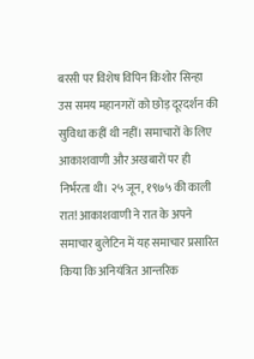बरसी पर विशेष विपिन किशोर सिन्हा उस समय महानगरों को छोड़ दूरदर्शन की सुविधा कहीं थी नहीं। समाचारों के लिए आकाशवाणी और अखबारों पर ही निर्भरता थी। २५ जून, १९७५ की काली रात! आकाशवाणी ने रात के अपने समाचार बुलेटिन में यह समाचार प्रसारित किया कि अनियंत्रित आन्तरिक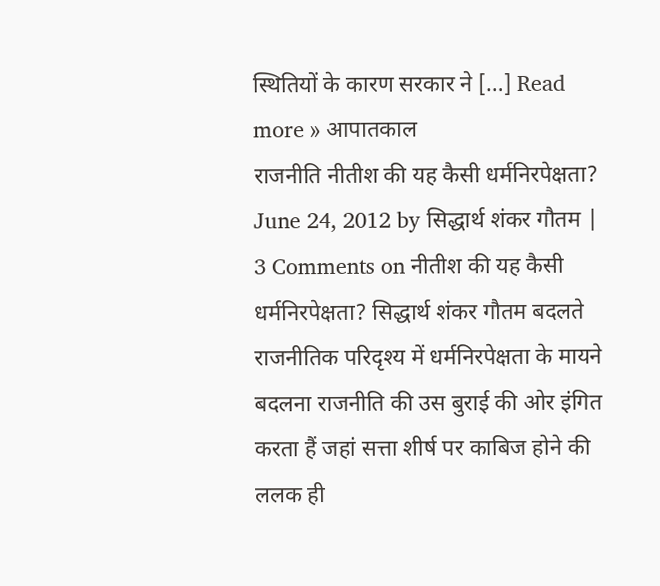स्थितियों के कारण सरकार ने […] Read more » आपातकाल
राजनीति नीतीश की यह कैसी धर्मनिरपेक्षता? June 24, 2012 by सिद्धार्थ शंकर गौतम | 3 Comments on नीतीश की यह कैसी धर्मनिरपेक्षता? सिद्धार्थ शंकर गौतम बदलते राजनीतिक परिदृश्य में धर्मनिरपेक्षता के मायने बदलना राजनीति की उस बुराई की ओर इंगित करता हैं जहां सत्ता शीर्ष पर काबिज होने की ललक ही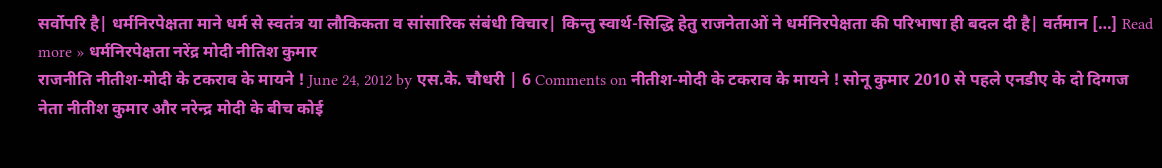सर्वोपरि है| धर्मनिरपेक्षता माने धर्म से स्वतंत्र या लौकिकता व सांसारिक संबंधी विचार| किन्तु स्वार्थ-सिद्धि हेतु राजनेताओं ने धर्मनिरपेक्षता की परिभाषा ही बदल दी है| वर्तमान […] Read more » धर्मनिरपेक्षता नरेंद्र मोदी नीतिश कुमार
राजनीति नीतीश-मोदी के टकराव के मायने ! June 24, 2012 by एस.के. चौधरी | 6 Comments on नीतीश-मोदी के टकराव के मायने ! सोनू कुमार 2010 से पहले एनडीए के दो दिग्गज नेता नीतीश कुमार और नरेन्द्र मोदी के बीच कोई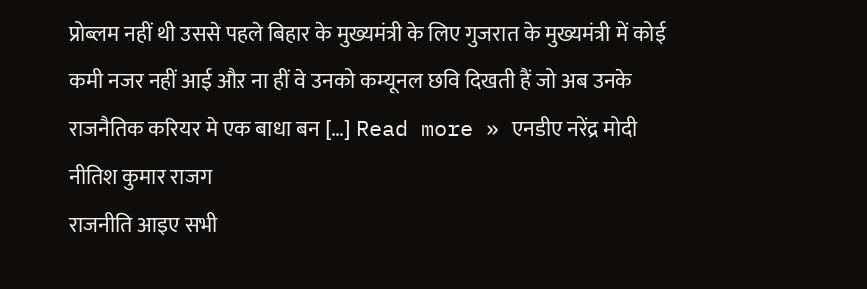प्रोब्लम नहीं थी उससे पहले बिहार के मुख्यमंत्री के लिए गुजरात के मुख्यमंत्री में कोई कमी नजर नहीं आई औऱ ना हीं वे उनको कम्यूनल छवि दिखती हैं जो अब उनके राजनैतिक करियर मे एक बाधा बन […] Read more » एनडीए नरेंद्र मोदी नीतिश कुमार राजग
राजनीति आइए सभी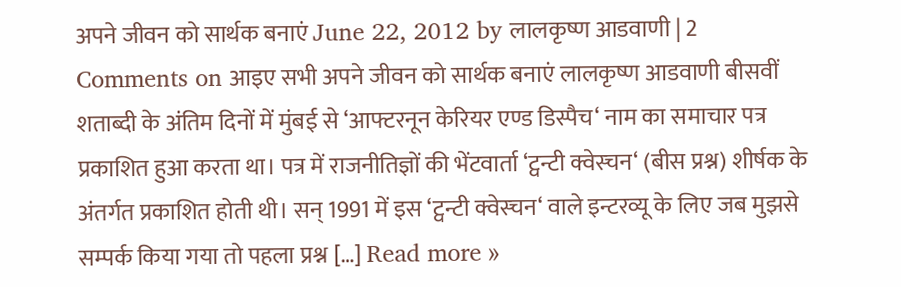अपने जीवन को सार्थक बनाएं June 22, 2012 by लालकृष्ण आडवाणी | 2 Comments on आइए सभी अपने जीवन को सार्थक बनाएं लालकृष्ण आडवाणी बीसवीं शताब्दी के अंतिम दिनों में मुंबई से ‘आफ्टरनून केरियर एण्ड डिस्पैच‘ नाम का समाचार पत्र प्रकाशित हुआ करता था। पत्र में राजनीतिज्ञों की भेंटवार्ता ‘ट्वन्टी क्वेस्चन‘ (बीस प्रश्न) शीर्षक के अंतर्गत प्रकाशित होती थी। सन् 1991 में इस ‘ट्वन्टी क्वेस्चन‘ वाले इन्टरव्यू के लिए जब मुझसे सम्पर्क किया गया तो पहला प्रश्न […] Read more »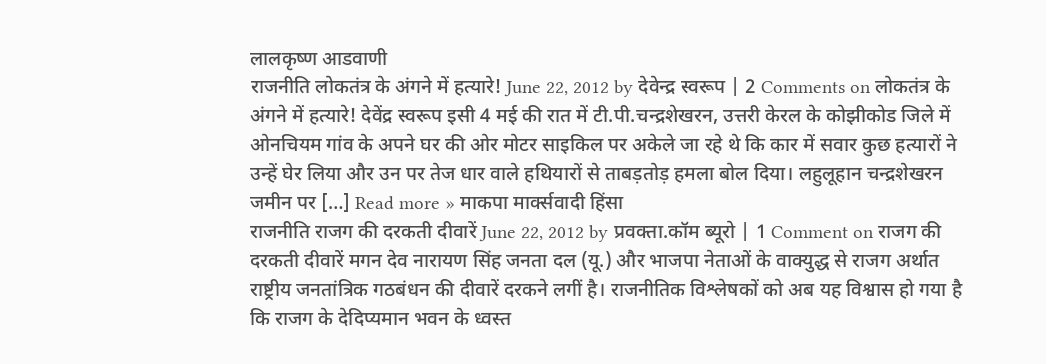लालकृष्ण आडवाणी
राजनीति लोकतंत्र के अंगने में हत्यारे! June 22, 2012 by देवेन्द्र स्वरूप | 2 Comments on लोकतंत्र के अंगने में हत्यारे! देवेंद्र स्वरूप इसी 4 मई की रात में टी.पी.चन्द्रशेखरन, उत्तरी केरल के कोझीकोड जिले में ओनचियम गांव के अपने घर की ओर मोटर साइकिल पर अकेले जा रहे थे कि कार में सवार कुछ हत्यारों ने उन्हें घेर लिया और उन पर तेज धार वाले हथियारों से ताबड़तोड़ हमला बोल दिया। लहुलूहान चन्द्रशेखरन जमीन पर […] Read more » माकपा मार्क्सवादी हिंसा
राजनीति राजग की दरकती दीवारें June 22, 2012 by प्रवक्ता.कॉम ब्यूरो | 1 Comment on राजग की दरकती दीवारें मगन देव नारायण सिंह जनता दल (यू.) और भाजपा नेताओं के वाक्युद्ध से राजग अर्थात राष्ट्रीय जनतांत्रिक गठबंधन की दीवारें दरकने लगीं है। राजनीतिक विश्लेषकों को अब यह विश्वास हो गया है कि राजग के देदिप्यमान भवन के ध्वस्त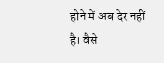होने में अब देर नहीं है। वैसे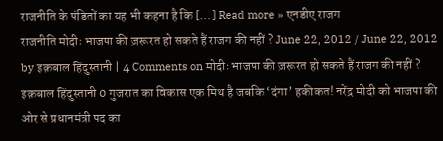राजनीति के पंडितों का यह भी कहना है कि […] Read more » एनडीए राजग
राजनीति मोदीः भाजपा की ज़रूरत हो सकते हैं राजग की नहीं ? June 22, 2012 / June 22, 2012 by इक़बाल हिंदुस्तानी | 4 Comments on मोदीः भाजपा की ज़रूरत हो सकते हैं राजग की नहीं ? इक़बाल हिंदुस्तानी 0 गुजरात का विकास एक मिथ है जबकि ‘दंगा’ हकीकत! नरेंद्र मोदी को भाजपा की ओर से प्रधानमंत्री पद का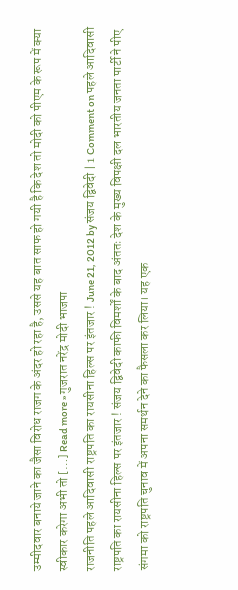उम्मीदवार बनाये जाने का जैसा विरोध राजग के अंदर हो रहा है, उससे यह बात साफ हो गयी है कि देश तो मोदी को पीएम के रूप में क्या स्वीकार करेगा अभी तो […] Read more » गुजरात नरेंद्र मोदी भाजपा
राजनीति पहले आदिवासी राष्ट्रपति का रायसीना हिल्स पर इंतजार ! June 21, 2012 by संजय द्विवेदी | 1 Comment on पहले आदिवासी राष्ट्रपति का रायसीना हिल्स पर इंतजार ! संजय द्विवेदी काफी विमर्शों के बाद अंततः देश के मुख्य विपक्षी दल भारतीय जनता पार्टी ने पीए संगमा को राष्ट्रपति चुनाव में अपना समर्थन देने का फैसला कर लिया। यह एक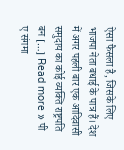ऐसा फैसला है, जिसके लिए भाजपा नेता बधाई के पात्र हैं। देश में अगर पहली बार एक आदिवासी समुदाय का कोई व्यक्ति राष्ट्रपति बन […] Read more » पी ए संगमा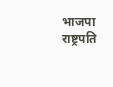भाजपा राष्ट्रपति